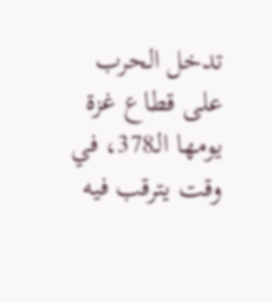تدخل الحرب على قطاع غزة يومها الـ378، في وقت يترقب فيه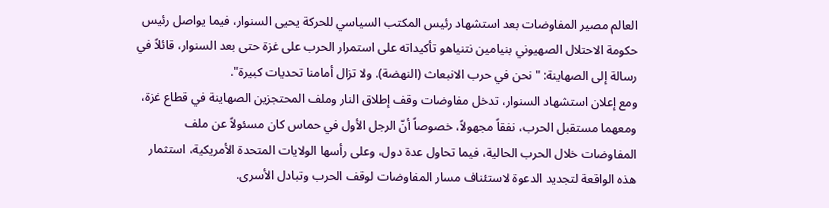العالم مصير المفاوضات بعد استشهاد رئيس المكتب السياسي للحركة يحيى السنوار، فيما يواصل رئيس حكومة الاحتلال الصهيوني بنيامين نتنياهو تأكيداته على استمرار الحرب على غزة حتى بعد السنوار، قائلاً في رسالة إلى الصهاينة: "نحن في حرب الانبعاث (النهضة). ولا تزال أمامنا تحديات كبيرة".
ومع إعلان استشهاد السنوار، تدخل مفاوضات وقف إطلاق النار وملف المحتجزين الصهاينة في قطاع غزة، ومعهما مستقبل الحرب، نفقاً مجهولاً، خصوصاً أنّ الرجل الأول في حماس كان مسئولاً عن ملف المفاوضات خلال الحرب الحالية، فيما تحاول عدة دول، وعلى رأسها الولايات المتحدة الأمريكية، استثمار هذه الواقعة لتجديد الدعوة لاستئناف مسار المفاوضات لوقف الحرب وتبادل الأسرى.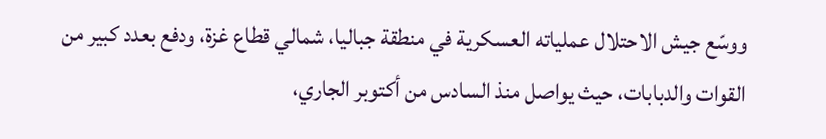ووسّع جيش الاحتلال عملياته العسكرية في منطقة جباليا، شمالي قطاع غزة، ودفع بعدد كبير من القوات والدبابات، حيث يواصل منذ السادس من أكتوبر الجاري،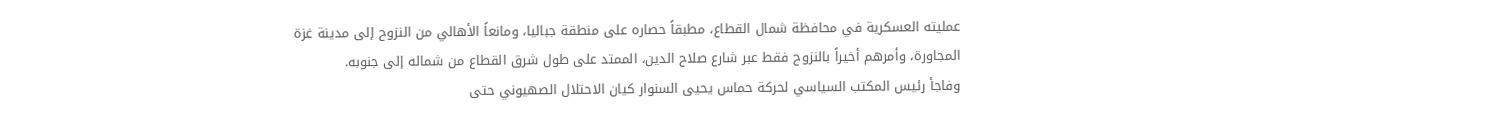عمليته العسكرية في محافظة شمال القطاع، مطبقاً حصاره على منطقة جباليا، ومانعاً الأهالي من النزوح إلى مدينة غزة المجاورة، وأمرهم أخيراً بالنزوح فقط عبر شارع صلاح الدين، الممتد على طول شرق القطاع من شماله إلى جنوبه.
وفاجأ رئيس المكتب السياسي لحركة حماس يحيى السنوار كيان الاحتلال الصهيوني حتى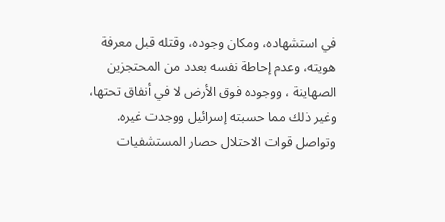في استشهاده، ومكان وجوده، وقتله قبل معرفة هويته، وعدم إحاطة نفسه بعدد من المحتجزين الصهاينة ، ووجوده فوق الأرض لا في أنفاق تحتها، وغير ذلك مما حسبته إسرائيل ووجدت غيره.
وتواصل قوات الاحتلال حصار المستشفيات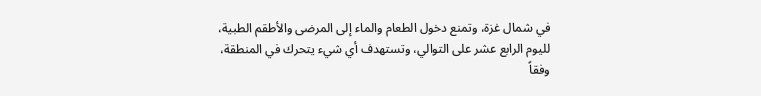في شمال غزة، وتمنع دخول الطعام والماء إلى المرضى والأطقم الطبية، لليوم الرابع عشر على التوالي، وتستهدف أي شيء يتحرك في المنطقة، وفقاً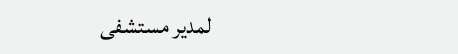لمدير مستشفى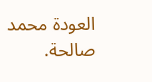العودة محمد صالحة.